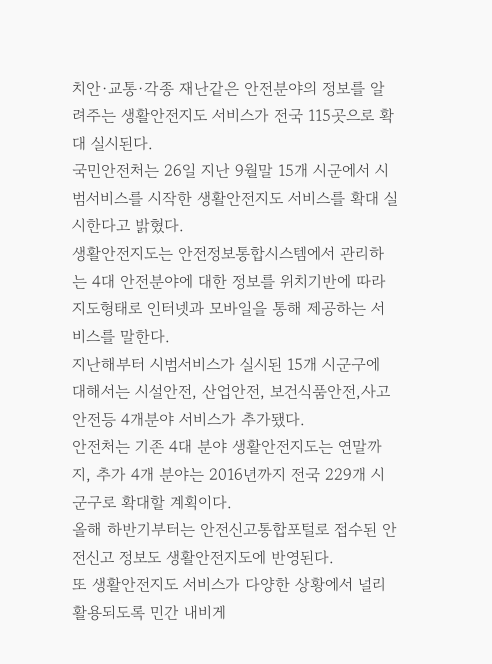치안·교통·각종 재난같은 안전분야의 정보를 알려주는 생활안전지도 서비스가 전국 115곳으로 확대 실시된다.
국민안전처는 26일 지난 9월말 15개 시군에서 시범서비스를 시작한 생활안전지도 서비스를 확대 실시한다고 밝혔다.
생활안전지도는 안전정보통합시스템에서 관리하는 4대 안전분야에 대한 정보를 위치기반에 따라 지도형태로 인터넷과 모바일을 통해 제공하는 서비스를 말한다.
지난해부터 시범서비스가 실시된 15개 시군구에 대해서는 시설안전, 산업안전, 보건식품안전,사고안전등 4개분야 서비스가 추가됐다.
안전처는 기존 4대 분야 생활안전지도는 연말까지, 추가 4개 분야는 2016년까지 전국 229개 시군구로 확대할 계획이다.
올해 하반기부터는 안전신고통합포털로 접수된 안전신고 정보도 생활안전지도에 반영된다.
또 생활안전지도 서비스가 다양한 상황에서 널리 활용되도록 민간 내비게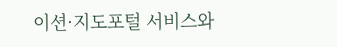이션·지도포털 서비스와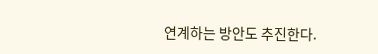연계하는 방안도 추진한다.